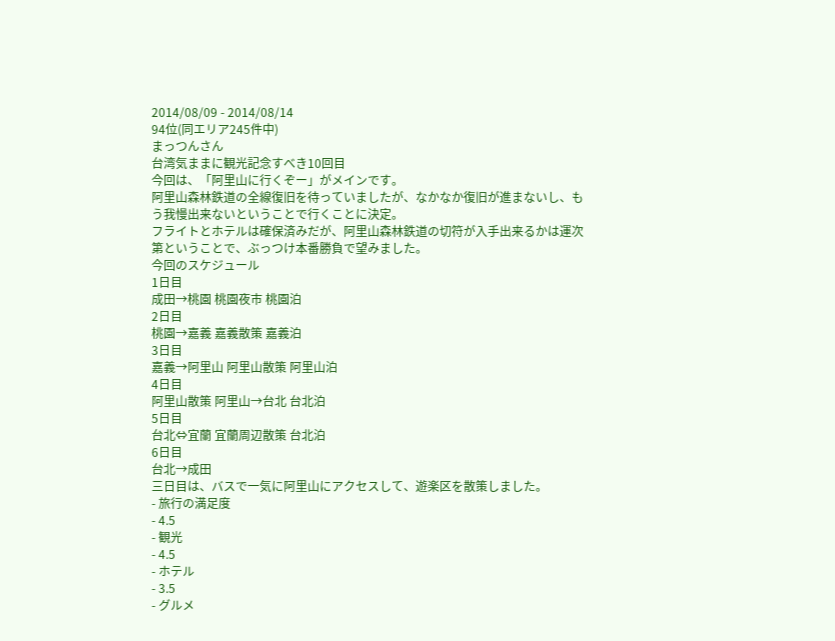2014/08/09 - 2014/08/14
94位(同エリア245件中)
まっつんさん
台湾気ままに観光記念すべき10回目
今回は、「阿里山に行くぞー」がメインです。
阿里山森林鉄道の全線復旧を待っていましたが、なかなか復旧が進まないし、もう我慢出来ないということで行くことに決定。
フライトとホテルは確保済みだが、阿里山森林鉄道の切符が入手出来るかは運次第ということで、ぶっつけ本番勝負で望みました。
今回のスケジュール
1日目
成田→桃園 桃園夜市 桃園泊
2日目
桃園→嘉義 嘉義散策 嘉義泊
3日目
嘉義→阿里山 阿里山散策 阿里山泊
4日目
阿里山散策 阿里山→台北 台北泊
5日目
台北⇔宜蘭 宜蘭周辺散策 台北泊
6日目
台北→成田
三日目は、バスで一気に阿里山にアクセスして、遊楽区を散策しました。
- 旅行の満足度
- 4.5
- 観光
- 4.5
- ホテル
- 3.5
- グルメ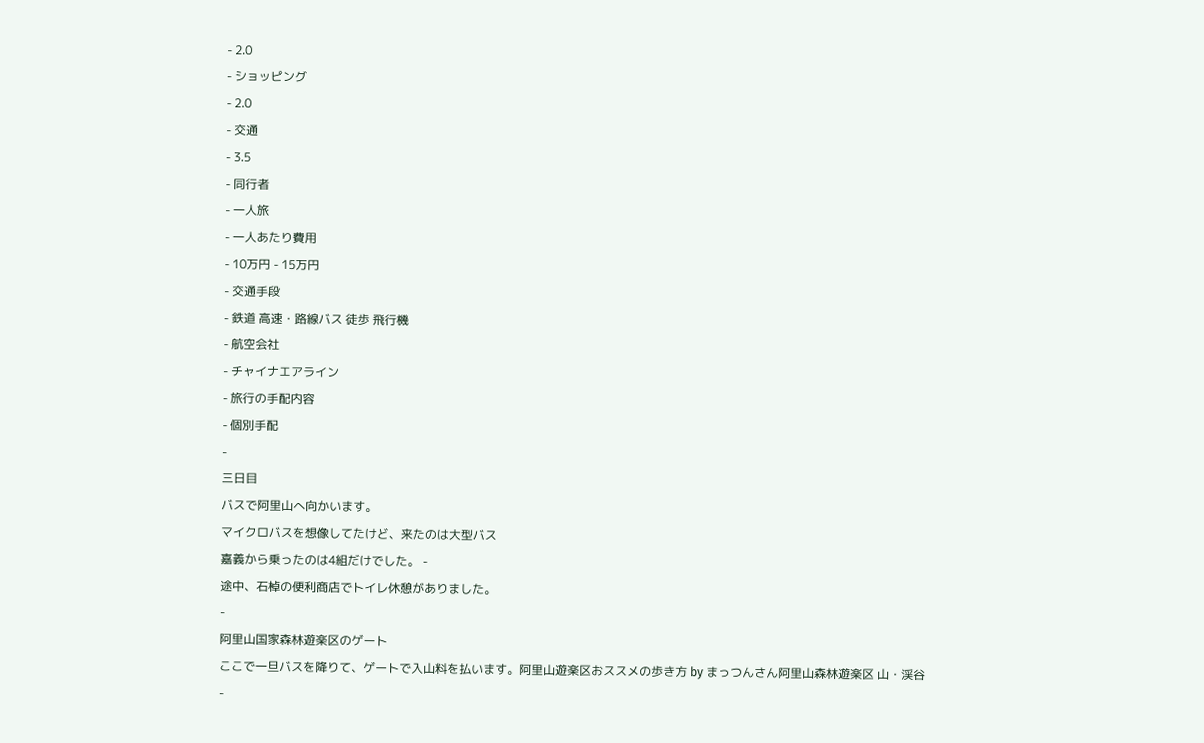- 2.0
- ショッピング
- 2.0
- 交通
- 3.5
- 同行者
- 一人旅
- 一人あたり費用
- 10万円 - 15万円
- 交通手段
- 鉄道 高速・路線バス 徒歩 飛行機
- 航空会社
- チャイナエアライン
- 旅行の手配内容
- 個別手配
-
三日目
バスで阿里山へ向かいます。
マイクロバスを想像してたけど、来たのは大型バス
嘉義から乗ったのは4組だけでした。 -
途中、石棹の便利商店でトイレ休憩がありました。
-
阿里山国家森林遊楽区のゲート
ここで一旦バスを降りて、ゲートで入山料を払います。阿里山遊楽区おススメの歩き方 by まっつんさん阿里山森林遊楽区 山・渓谷
-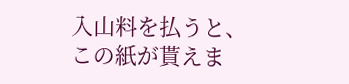入山料を払うと、この紙が貰えま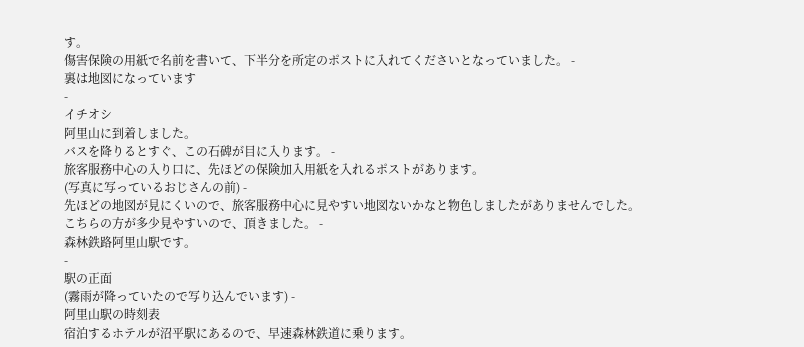す。
傷害保険の用紙で名前を書いて、下半分を所定のポストに入れてくださいとなっていました。 -
裏は地図になっています
-
イチオシ
阿里山に到着しました。
バスを降りるとすぐ、この石碑が目に入ります。 -
旅客服務中心の入り口に、先ほどの保険加入用紙を入れるポストがあります。
(写真に写っているおじさんの前) -
先ほどの地図が見にくいので、旅客服務中心に見やすい地図ないかなと物色しましたがありませんでした。
こちらの方が多少見やすいので、頂きました。 -
森林鉄路阿里山駅です。
-
駅の正面
(霧雨が降っていたので写り込んでいます) -
阿里山駅の時刻表
宿泊するホテルが沼平駅にあるので、早速森林鉄道に乗ります。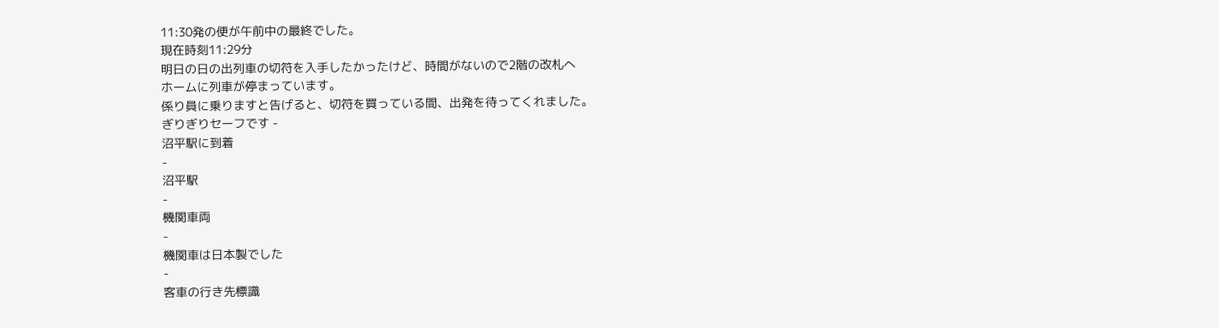11:30発の便が午前中の最終でした。
現在時刻11:29分
明日の日の出列車の切符を入手したかったけど、時間がないので2階の改札へ
ホームに列車が停まっています。
係り員に乗りますと告げると、切符を買っている間、出発を待ってくれました。
ぎりぎりセーフです -
沼平駅に到着
-
沼平駅
-
機関車両
-
機関車は日本製でした
-
客車の行き先標識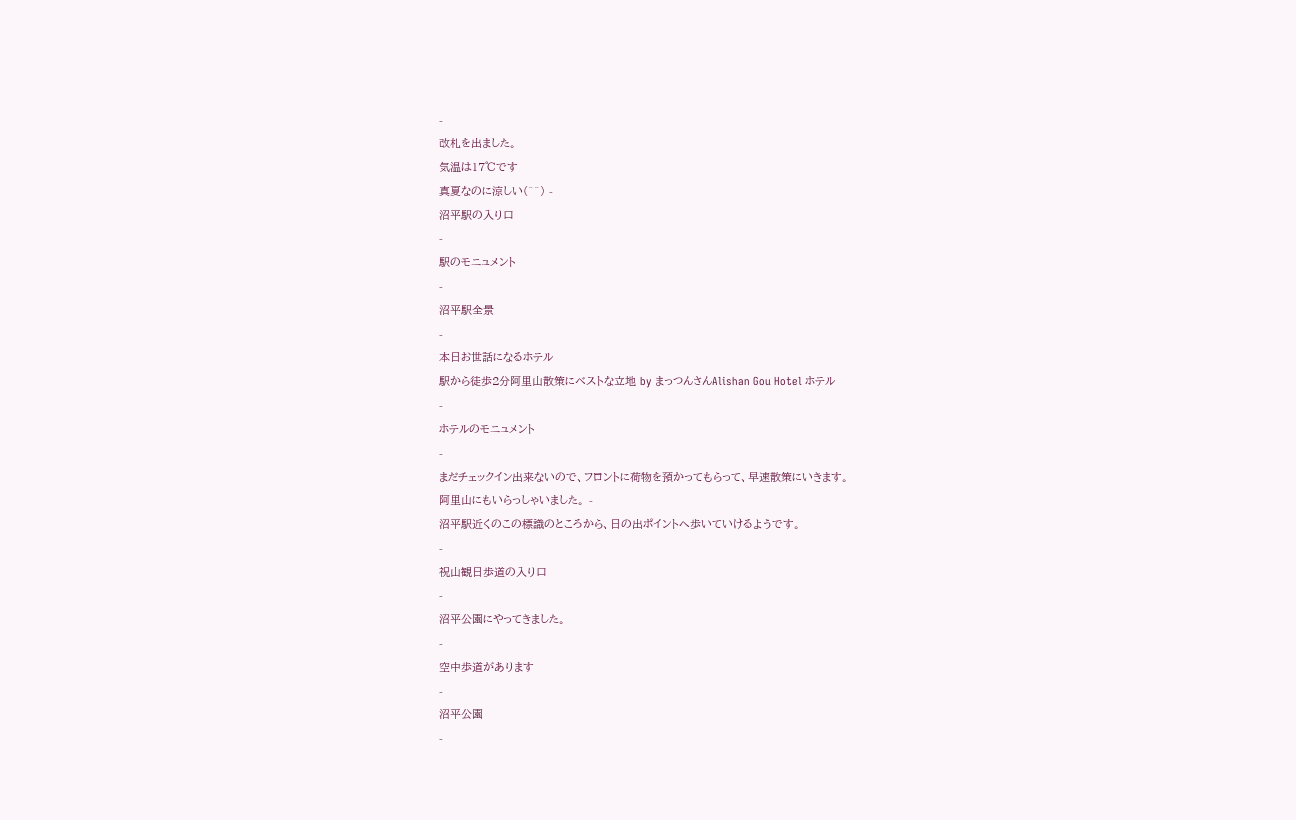-
改札を出ました。
気温は17℃です
真夏なのに涼しい(^^) -
沼平駅の入り口
-
駅のモニュメント
-
沼平駅全景
-
本日お世話になるホテル
駅から徒歩2分阿里山散策にベストな立地 by まっつんさんAlishan Gou Hotel ホテル
-
ホテルのモニュメント
-
まだチェックイン出来ないので、フロントに荷物を預かってもらって、早速散策にいきます。
阿里山にもいらっしゃいました。 -
沼平駅近くのこの標識のところから、日の出ポイントへ歩いていけるようです。
-
祝山観日歩道の入り口
-
沼平公園にやってきました。
-
空中歩道があります
-
沼平公園
-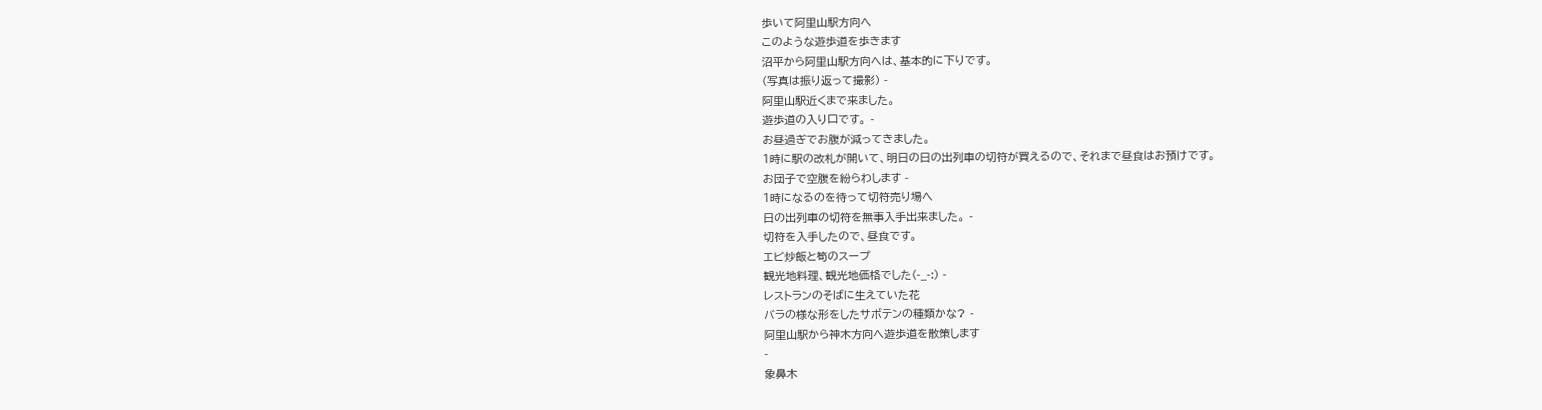歩いて阿里山駅方向へ
このような遊歩道を歩きます
沼平から阿里山駅方向へは、基本的に下りです。
(写真は振り返って撮影) -
阿里山駅近くまで来ました。
遊歩道の入り口です。 -
お昼過ぎでお腹が減ってきました。
1時に駅の改札が開いて、明日の日の出列車の切符が買えるので、それまで昼食はお預けです。
お団子で空腹を紛らわします -
1時になるのを待って切符売り場へ
日の出列車の切符を無事入手出来ました。 -
切符を入手したので、昼食です。
エビ炒飯と筍のスープ
観光地料理、観光地価格でした(-_-:) -
レストランのそばに生えていた花
バラの様な形をしたサボテンの種類かな? -
阿里山駅から神木方向へ遊歩道を散策します
-
象鼻木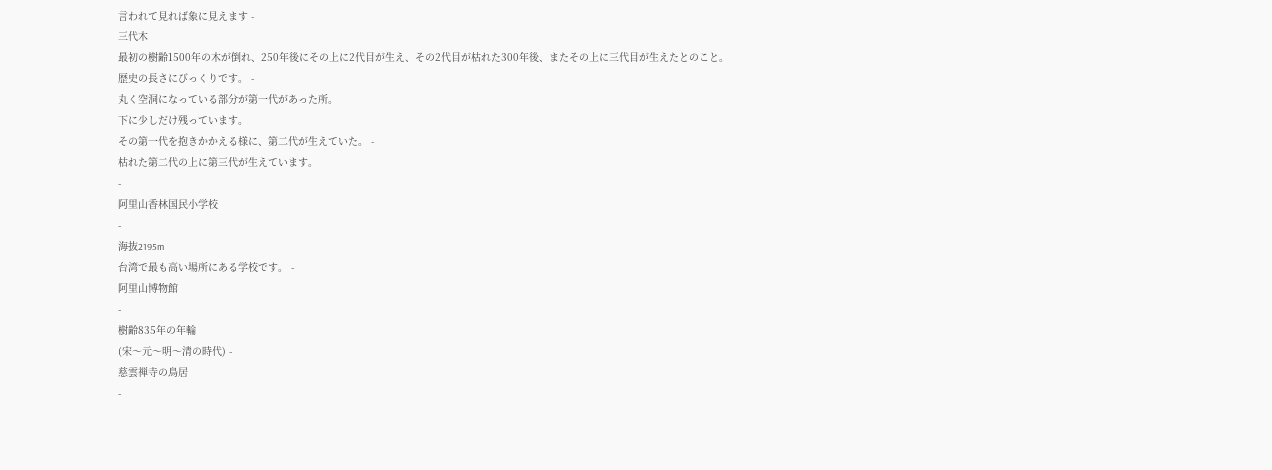言われて見れば象に見えます -
三代木
最初の樹齢1500年の木が倒れ、250年後にその上に2代目が生え、その2代目が枯れた300年後、またその上に三代目が生えたとのこと。
歴史の長さにびっくりです。 -
丸く空洞になっている部分が第一代があった所。
下に少しだけ残っています。
その第一代を抱きかかえる様に、第二代が生えていた。 -
枯れた第二代の上に第三代が生えています。
-
阿里山香林国民小学校
-
海抜2195m
台湾で最も高い場所にある学校です。 -
阿里山博物館
-
樹齢835年の年輪
(宋〜元〜明〜清の時代) -
慈雲禅寺の鳥居
-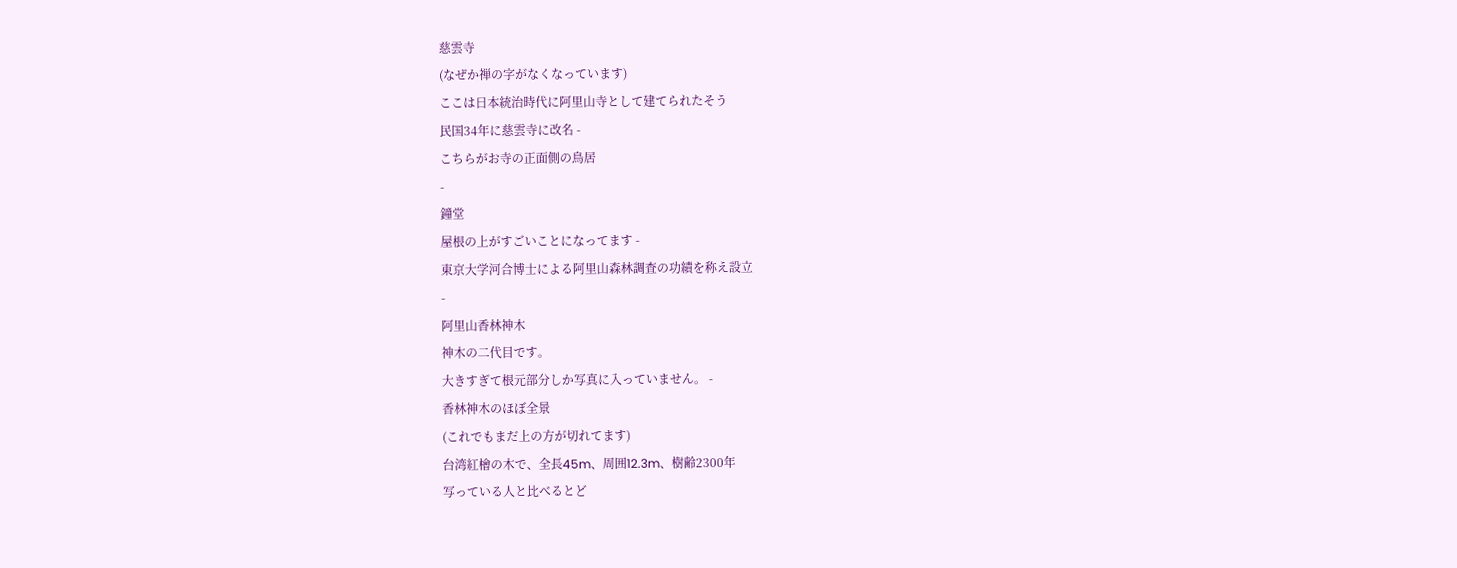慈雲寺
(なぜか禅の字がなくなっています)
ここは日本統治時代に阿里山寺として建てられたそう
民国34年に慈雲寺に改名 -
こちらがお寺の正面側の鳥居
-
鐘堂
屋根の上がすごいことになってます -
東京大学河合博士による阿里山森林調査の功績を称え設立
-
阿里山香林神木
神木の二代目です。
大きすぎて根元部分しか写真に入っていません。 -
香林神木のほぼ全景
(これでもまだ上の方が切れてます)
台湾紅檜の木で、全長45m、周囲12.3m、樹齢2300年
写っている人と比べるとど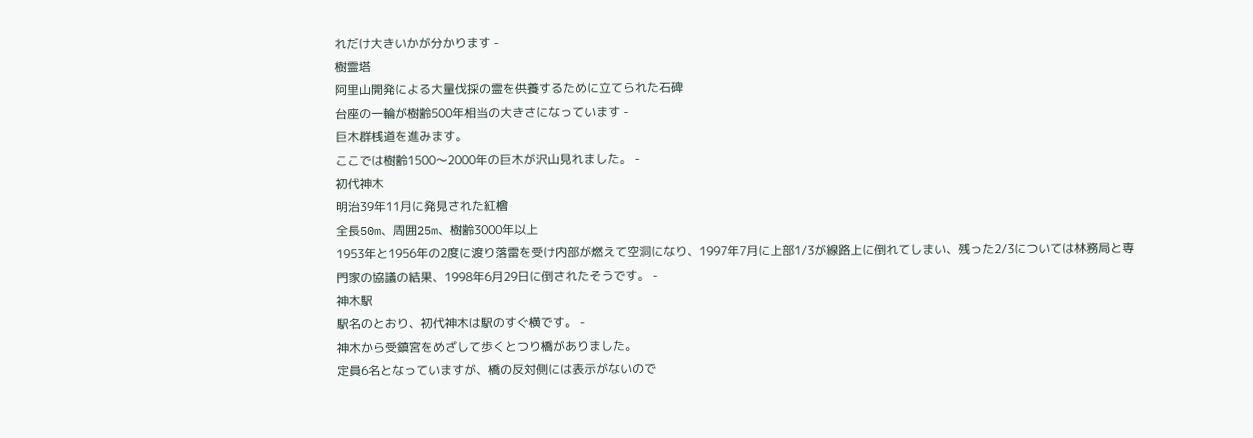れだけ大きいかが分かります -
樹霊塔
阿里山開発による大量伐採の霊を供養するために立てられた石碑
台座の一輪が樹齢500年相当の大きさになっています -
巨木群桟道を進みます。
ここでは樹齢1500〜2000年の巨木が沢山見れました。 -
初代神木
明治39年11月に発見された紅檜
全長50m、周囲25m、樹齢3000年以上
1953年と1956年の2度に渡り落雷を受け内部が燃えて空洞になり、1997年7月に上部1/3が線路上に倒れてしまい、残った2/3については林務局と専門家の協議の結果、1998年6月29日に倒されたそうです。 -
神木駅
駅名のとおり、初代神木は駅のすぐ横です。 -
神木から受鎮宮をめざして歩くとつり橋がありました。
定員6名となっていますが、橋の反対側には表示がないので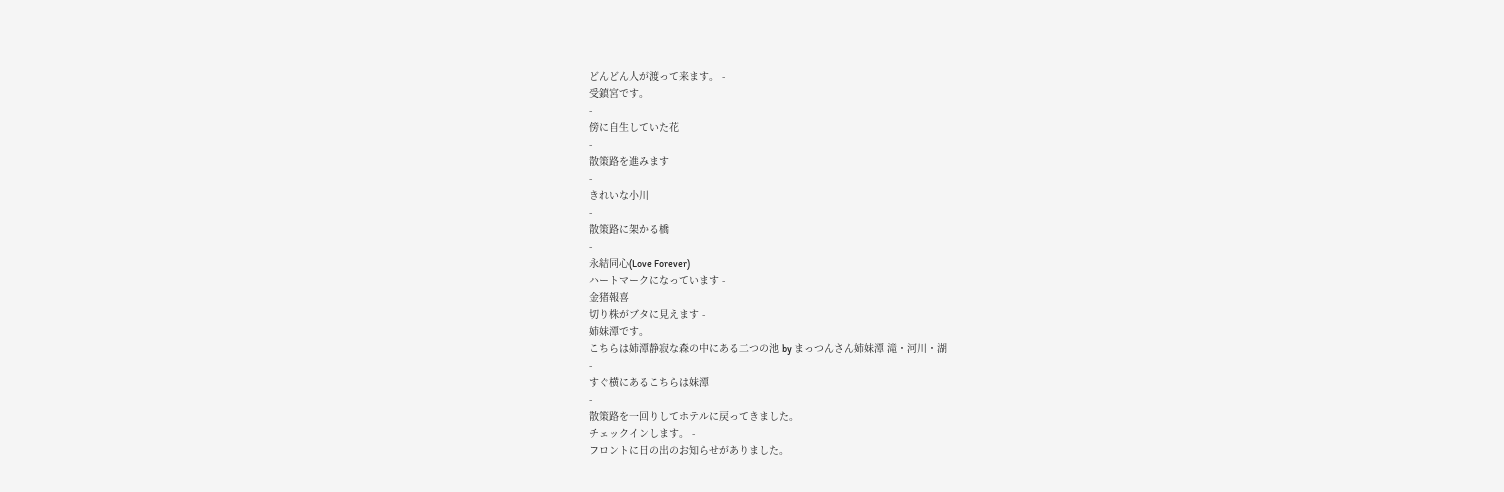どんどん人が渡って来ます。 -
受鎮宮です。
-
傍に自生していた花
-
散策路を進みます
-
きれいな小川
-
散策路に架かる橋
-
永結同心(Love Forever)
ハートマークになっています -
金猪報喜
切り株がブタに見えます -
姉妹潭です。
こちらは姉潭静寂な森の中にある二つの池 by まっつんさん姉妹潭 滝・河川・湖
-
すぐ横にあるこちらは妹潭
-
散策路を一回りしてホテルに戻ってきました。
チェックインします。 -
フロントに日の出のお知らせがありました。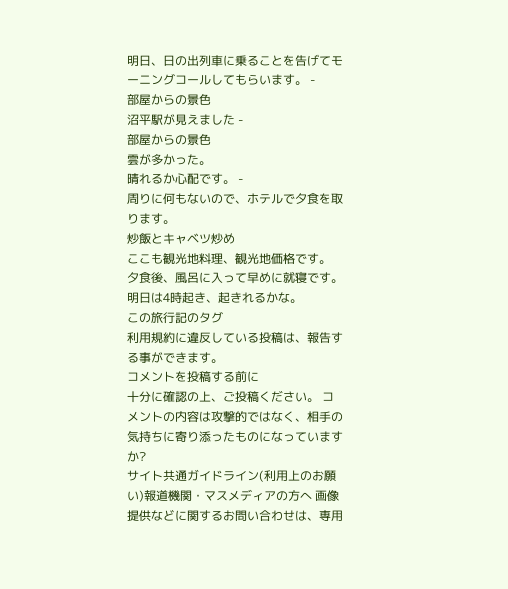明日、日の出列車に乗ることを告げてモーニングコールしてもらいます。 -
部屋からの景色
沼平駅が見えました -
部屋からの景色
雲が多かった。
晴れるか心配です。 -
周りに何もないので、ホテルで夕食を取ります。
炒飯とキャベツ炒め
ここも観光地料理、観光地価格です。
夕食後、風呂に入って早めに就寝です。
明日は4時起き、起きれるかな。
この旅行記のタグ
利用規約に違反している投稿は、報告する事ができます。
コメントを投稿する前に
十分に確認の上、ご投稿ください。 コメントの内容は攻撃的ではなく、相手の気持ちに寄り添ったものになっていますか?
サイト共通ガイドライン(利用上のお願い)報道機関・マスメディアの方へ 画像提供などに関するお問い合わせは、専用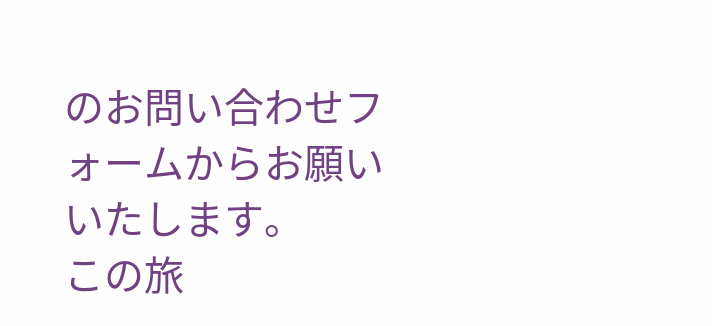のお問い合わせフォームからお願いいたします。
この旅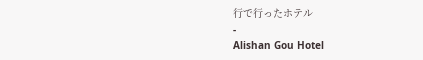行で行ったホテル
-
Alishan Gou Hotel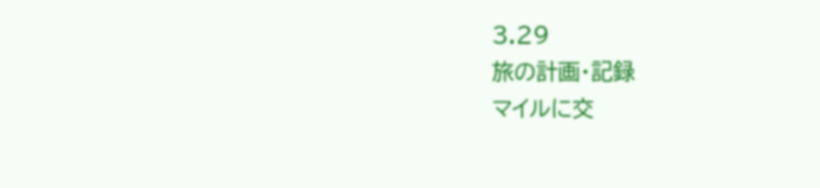3.29
旅の計画・記録
マイルに交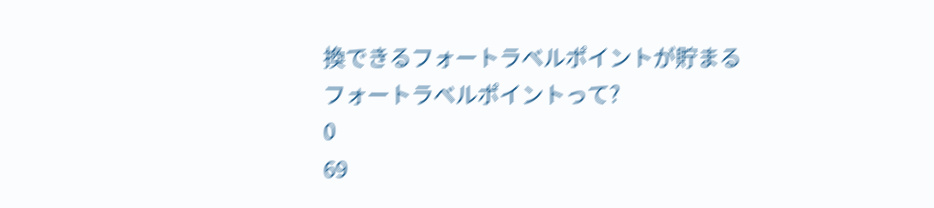換できるフォートラベルポイントが貯まる
フォートラベルポイントって?
0
69